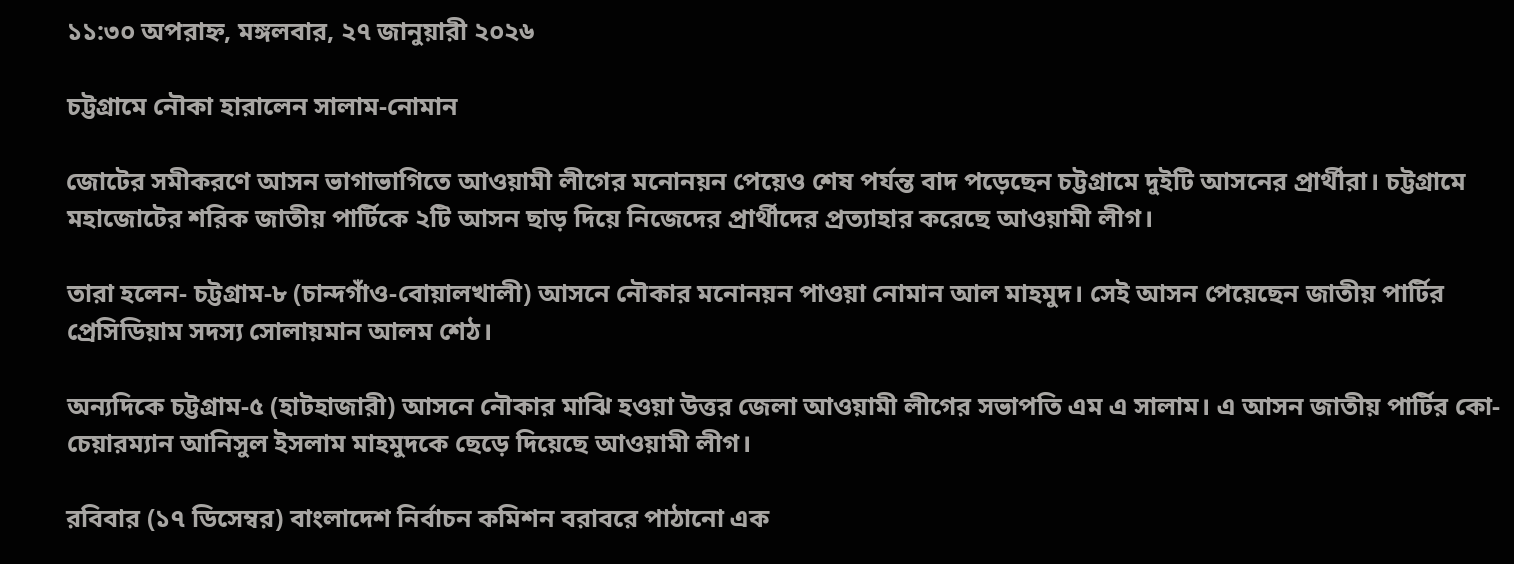১১:৩০ অপরাহ্ন, মঙ্গলবার, ২৭ জানুয়ারী ২০২৬

চট্টগ্রামে নৌকা হারালেন সালাম-নোমান

জোটের সমীকরণে আসন ভাগাভাগিতে আওয়ামী লীগের মনোনয়ন পেয়েও শেষ পর্যন্ত বাদ পড়েছেন চট্টগ্রামে দুইটি আসনের প্রার্থীরা। চট্টগ্রামে মহাজোটের শরিক জাতীয় পার্টিকে ২টি আসন ছাড় দিয়ে নিজেদের প্রার্থীদের প্রত্যাহার করেছে আওয়ামী লীগ।

তারা হলেন- চট্টগ্রাম-৮ (চান্দগাঁও-বোয়ালখালী) আসনে নৌকার মনোনয়ন পাওয়া নোমান আল মাহমুদ। সেই আসন পেয়েছেন জাতীয় পার্টির প্রেসিডিয়াম সদস্য সোলায়মান আলম শেঠ।

অন্যদিকে চট্টগ্রাম-৫ (হাটহাজারী) আসনে নৌকার মাঝি হওয়া উত্তর জেলা আওয়ামী লীগের সভাপতি এম এ সালাম। এ আসন জাতীয় পার্টির কো-চেয়ারম্যান আনিসুল ইসলাম মাহমুদকে ছেড়ে দিয়েছে আওয়ামী লীগ।

রবিবার (১৭ ডিসেম্বর) বাংলাদেশ নির্বাচন কমিশন বরাবরে পাঠানো এক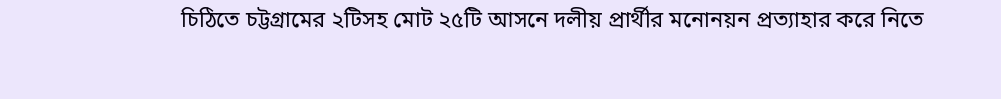চিঠিতে চট্টগ্রামের ২টিসহ মোট ২৫টি আসনে দলীয় প্রার্থীর মনোনয়ন প্রত্যাহার করে নিতে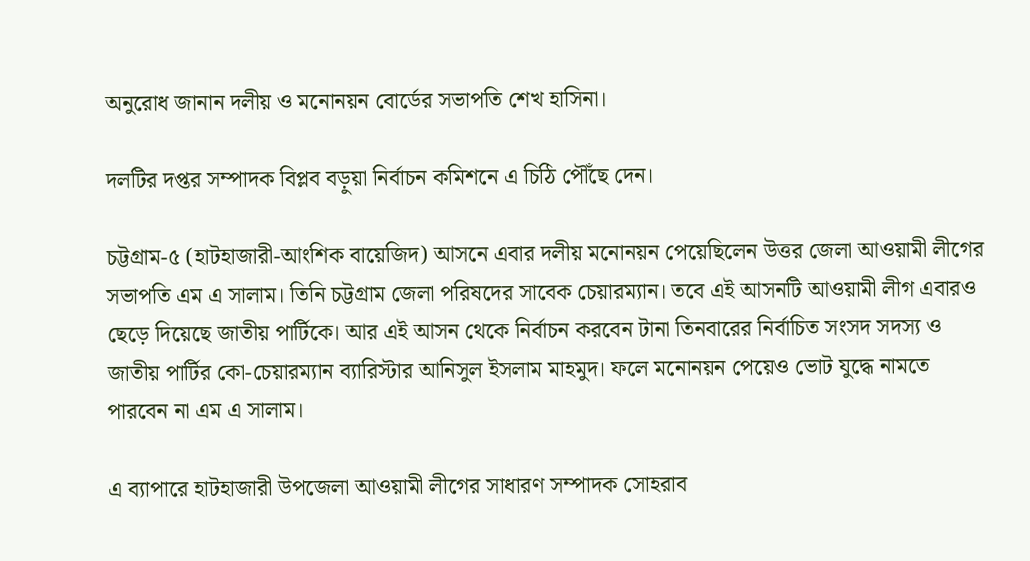অনুরোধ জানান দলীয় ও মনোনয়ন বোর্ডের সভাপতি শেখ হাসিনা।

দলটির দপ্তর সম্পাদক বিপ্লব বড়ুয়া নির্বাচন কমিশনে এ চিঠি পৌঁছে দেন।

চট্টগ্রাম-৫ (হাটহাজারী-আংশিক বায়েজিদ) আসনে এবার দলীয় মনোনয়ন পেয়েছিলেন উত্তর জেলা আওয়ামী লীগের সভাপতি এম এ সালাম। তিনি চট্টগ্রাম জেলা পরিষদের সাবেক চেয়ারম্যান। তবে এই আসনটি আওয়ামী লীগ এবারও ছেড়ে দিয়েছে জাতীয় পার্টিকে। আর এই আসন থেকে নির্বাচন করবেন টানা তিনবারের নির্বাচিত সংসদ সদস্য ও জাতীয় পার্টির কো-চেয়ারম্যান ব্যারিস্টার আনিসুল ইসলাম মাহমুদ। ফলে মনোনয়ন পেয়েও ভোট যুদ্ধে নামতে পারবেন না এম এ সালাম।

এ ব্যাপারে হাটহাজারী উপজেলা আওয়ামী লীগের সাধারণ সম্পাদক সোহরাব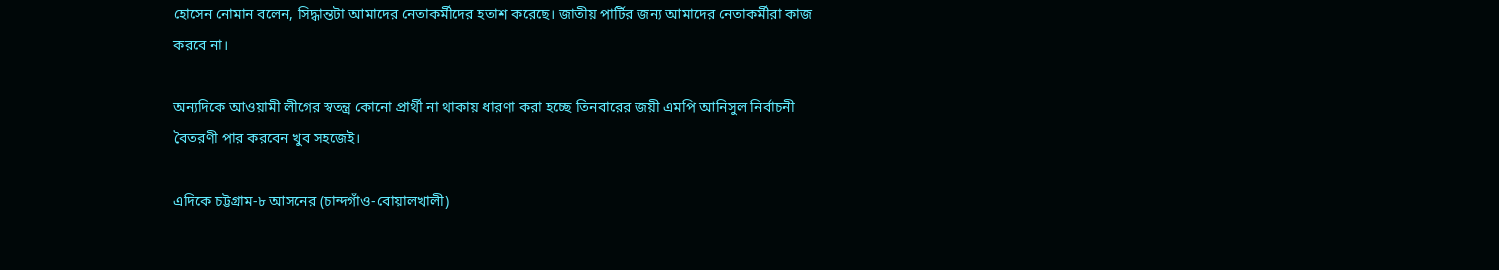হোসেন নোমান বলেন, সিদ্ধান্তটা আমাদের নেতাকর্মীদের হতাশ করেছে। জাতীয় পার্টির জন্য আমাদের নেতাকর্মীরা কাজ করবে না।

অন্যদিকে আওয়ামী লীগের স্বতন্ত্র কোনো প্রার্থী না থাকায় ধারণা করা হচ্ছে তিনবারের জয়ী এমপি আনিসুল নির্বাচনী বৈতরণী পার করবেন খুব সহজেই।

এদিকে চট্টগ্রাম-৮ আসনের (চান্দগাঁও-বোয়ালখালী)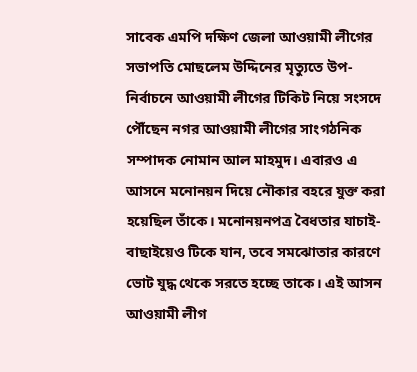সাবেক এমপি দক্ষিণ জেলা আওয়ামী লীগের সভাপতি মোছলেম উদ্দিনের মৃত্যুতে উপ-নির্বাচনে আওয়ামী লীগের টিকিট নিয়ে সংসদে পৌঁছেন নগর আওয়ামী লীগের সাংগঠনিক সম্পাদক নোমান আল মাহমুদ। এবারও এ আসনে মনোনয়ন দিয়ে নৌকার বহরে যুক্ত করা হয়েছিল তাঁকে। মনোনয়নপত্র বৈধতার যাচাই-বাছাইয়েও টিকে যান, তবে সমঝোতার কারণে ভোট যুদ্ধ থেকে সরতে হচ্ছে তাকে। এই আসন আওয়ামী লীগ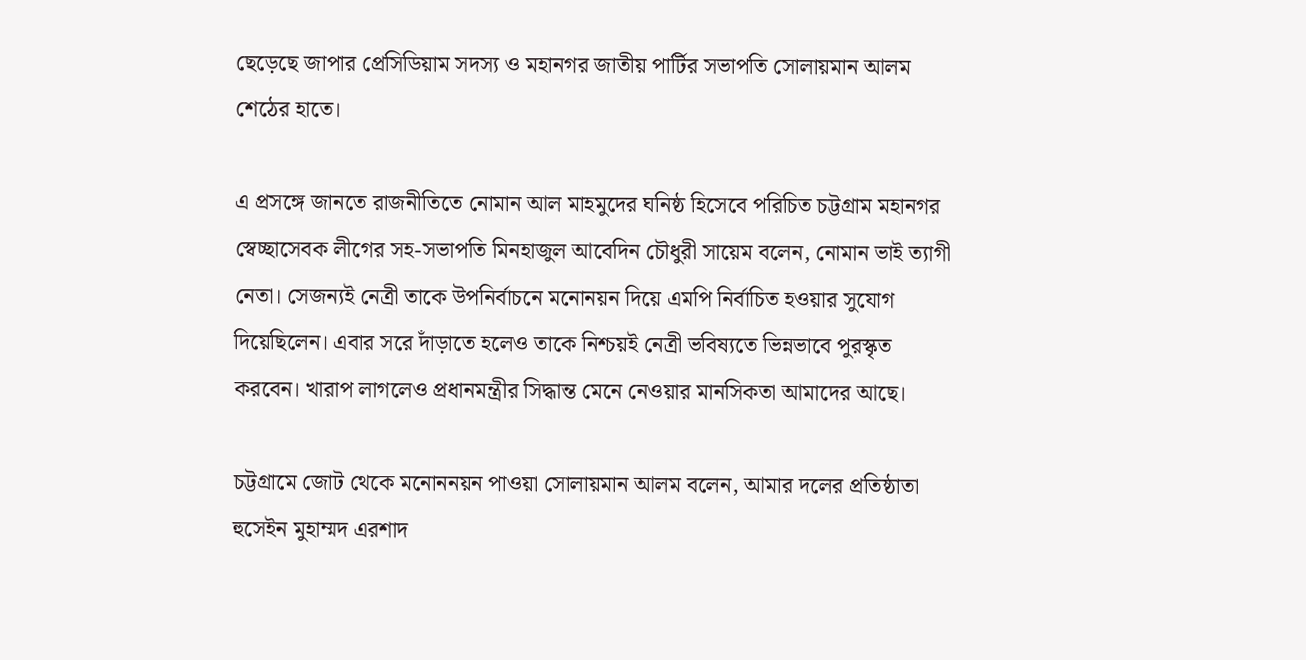ছেড়েছে জাপার প্রেসিডিয়াম সদস্য ও মহানগর জাতীয় পার্টির সভাপতি সোলায়মান আলম শেঠের হাতে।

এ প্রসঙ্গে জানতে রাজনীতিতে নোমান আল মাহমুদের ঘনিষ্ঠ হিসেবে পরিচিত চট্টগ্রাম মহানগর স্বেচ্ছাসেবক লীগের সহ-সভাপতি মিনহাজুল আবেদিন চৌধুরী সায়েম বলেন, নোমান ভাই ত্যাগী নেতা। সেজন্যই নেত্রী তাকে উপনির্বাচনে মনোনয়ন দিয়ে এমপি নির্বাচিত হওয়ার সুযোগ দিয়েছিলেন। এবার সরে দাঁড়াতে হলেও তাকে নিশ্চয়ই নেত্রী ভবিষ্যতে ভিন্নভাবে পুরস্কৃত করবেন। খারাপ লাগলেও প্রধানমন্ত্রীর সিদ্ধান্ত মেনে নেওয়ার মানসিকতা আমাদের আছে।

চট্টগ্রামে জোট থেকে মনোননয়ন পাওয়া সোলায়মান আলম বলেন, আমার দলের প্রতিষ্ঠাতা হুসেইন মুহাম্মদ এরশাদ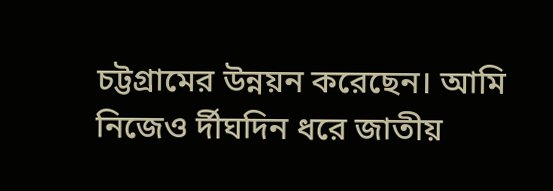চট্টগ্রামের উন্নয়ন করেছেন। আমি নিজেও র্দীঘদিন ধরে জাতীয়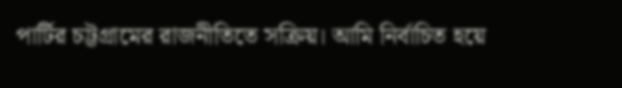পার্টির চট্টগ্রামের রাজনীতিতে সক্রিয়। আমি নির্বাচিত হয়ে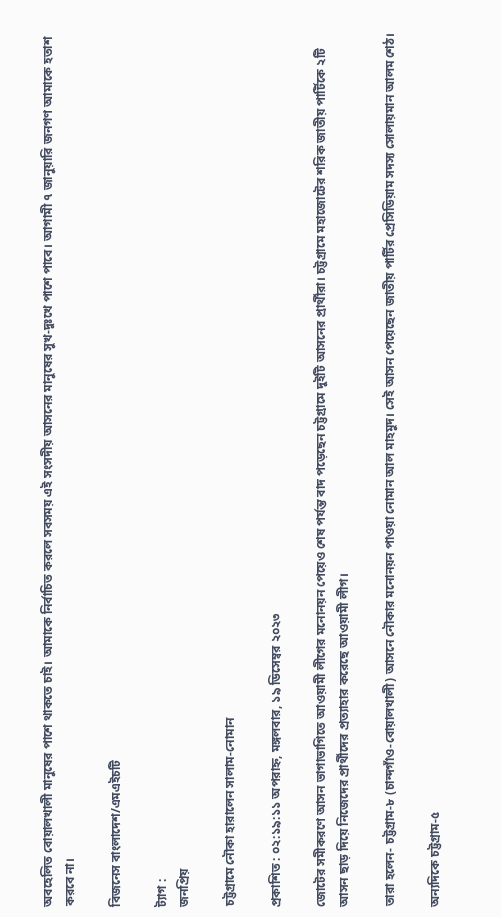অবহেলিত বোয়ালখালী মানুষের পাশে থাকতে চাই। আমাকে নির্বাচিত করলে সবসময় এই সংসদীয় আসনের মানুষের সুখ-দুঃখে পাশে পাবে। আগামী ৭ জানুয়ারি জনগণ আমাকে হতাশ করবে না।

বিজনেস বাংলাদেশ/এমএইচটি

ট্যাগ :
জনপ্রিয়

চট্টগ্রামে নৌকা হারালেন সালাম-নোমান

প্রকাশিত : ০২:১৯:১১ অপরাহ্ন, মঙ্গলবার, ১৯ ডিসেম্বর ২০২৩

জোটের সমীকরণে আসন ভাগাভাগিতে আওয়ামী লীগের মনোনয়ন পেয়েও শেষ পর্যন্ত বাদ পড়েছেন চট্টগ্রামে দুইটি আসনের প্রার্থীরা। চট্টগ্রামে মহাজোটের শরিক জাতীয় পার্টিকে ২টি আসন ছাড় দিয়ে নিজেদের প্রার্থীদের প্রত্যাহার করেছে আওয়ামী লীগ।

তারা হলেন- চট্টগ্রাম-৮ (চান্দগাঁও-বোয়ালখালী) আসনে নৌকার মনোনয়ন পাওয়া নোমান আল মাহমুদ। সেই আসন পেয়েছেন জাতীয় পার্টির প্রেসিডিয়াম সদস্য সোলায়মান আলম শেঠ।

অন্যদিকে চট্টগ্রাম-৫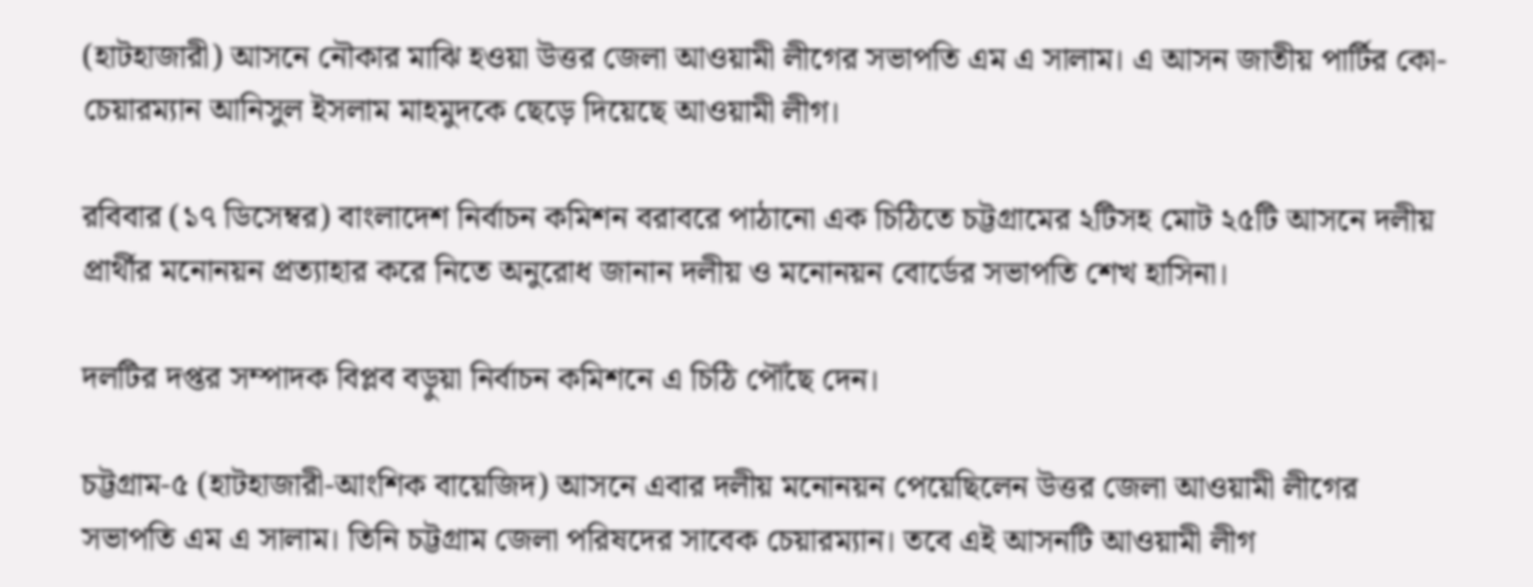(হাটহাজারী) আসনে নৌকার মাঝি হওয়া উত্তর জেলা আওয়ামী লীগের সভাপতি এম এ সালাম। এ আসন জাতীয় পার্টির কো-চেয়ারম্যান আনিসুল ইসলাম মাহমুদকে ছেড়ে দিয়েছে আওয়ামী লীগ।

রবিবার (১৭ ডিসেম্বর) বাংলাদেশ নির্বাচন কমিশন বরাবরে পাঠানো এক চিঠিতে চট্টগ্রামের ২টিসহ মোট ২৫টি আসনে দলীয় প্রার্থীর মনোনয়ন প্রত্যাহার করে নিতে অনুরোধ জানান দলীয় ও মনোনয়ন বোর্ডের সভাপতি শেখ হাসিনা।

দলটির দপ্তর সম্পাদক বিপ্লব বড়ুয়া নির্বাচন কমিশনে এ চিঠি পৌঁছে দেন।

চট্টগ্রাম-৫ (হাটহাজারী-আংশিক বায়েজিদ) আসনে এবার দলীয় মনোনয়ন পেয়েছিলেন উত্তর জেলা আওয়ামী লীগের সভাপতি এম এ সালাম। তিনি চট্টগ্রাম জেলা পরিষদের সাবেক চেয়ারম্যান। তবে এই আসনটি আওয়ামী লীগ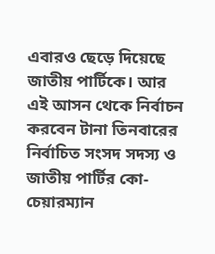এবারও ছেড়ে দিয়েছে জাতীয় পার্টিকে। আর এই আসন থেকে নির্বাচন করবেন টানা তিনবারের নির্বাচিত সংসদ সদস্য ও জাতীয় পার্টির কো-চেয়ারম্যান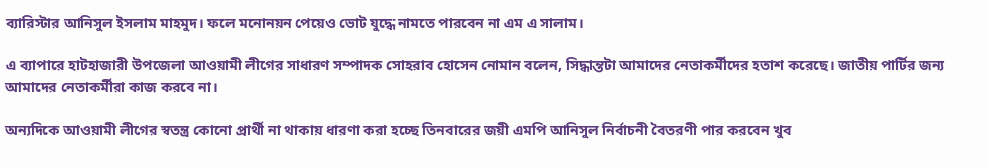ব্যারিস্টার আনিসুল ইসলাম মাহমুদ। ফলে মনোনয়ন পেয়েও ভোট যুদ্ধে নামতে পারবেন না এম এ সালাম।

এ ব্যাপারে হাটহাজারী উপজেলা আওয়ামী লীগের সাধারণ সম্পাদক সোহরাব হোসেন নোমান বলেন, সিদ্ধান্তটা আমাদের নেতাকর্মীদের হতাশ করেছে। জাতীয় পার্টির জন্য আমাদের নেতাকর্মীরা কাজ করবে না।

অন্যদিকে আওয়ামী লীগের স্বতন্ত্র কোনো প্রার্থী না থাকায় ধারণা করা হচ্ছে তিনবারের জয়ী এমপি আনিসুল নির্বাচনী বৈতরণী পার করবেন খুব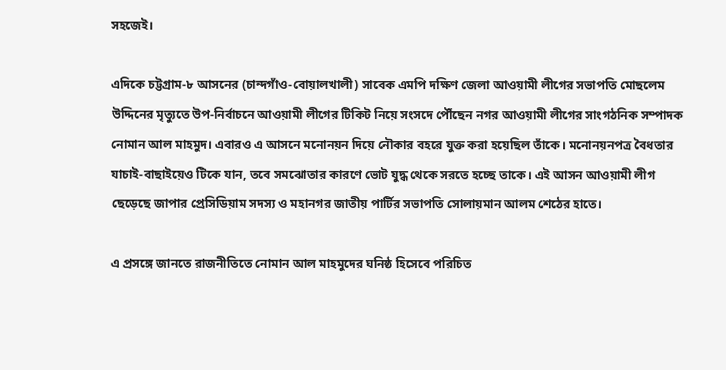সহজেই।

এদিকে চট্টগ্রাম-৮ আসনের (চান্দগাঁও-বোয়ালখালী) সাবেক এমপি দক্ষিণ জেলা আওয়ামী লীগের সভাপতি মোছলেম উদ্দিনের মৃত্যুতে উপ-নির্বাচনে আওয়ামী লীগের টিকিট নিয়ে সংসদে পৌঁছেন নগর আওয়ামী লীগের সাংগঠনিক সম্পাদক নোমান আল মাহমুদ। এবারও এ আসনে মনোনয়ন দিয়ে নৌকার বহরে যুক্ত করা হয়েছিল তাঁকে। মনোনয়নপত্র বৈধতার যাচাই-বাছাইয়েও টিকে যান, তবে সমঝোতার কারণে ভোট যুদ্ধ থেকে সরতে হচ্ছে তাকে। এই আসন আওয়ামী লীগ ছেড়েছে জাপার প্রেসিডিয়াম সদস্য ও মহানগর জাতীয় পার্টির সভাপতি সোলায়মান আলম শেঠের হাতে।

এ প্রসঙ্গে জানতে রাজনীতিতে নোমান আল মাহমুদের ঘনিষ্ঠ হিসেবে পরিচিত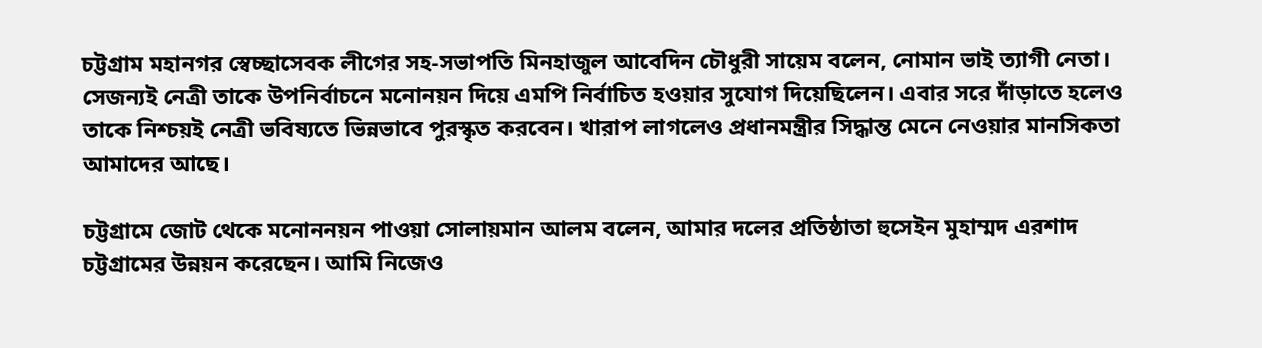চট্টগ্রাম মহানগর স্বেচ্ছাসেবক লীগের সহ-সভাপতি মিনহাজুল আবেদিন চৌধুরী সায়েম বলেন, নোমান ভাই ত্যাগী নেতা। সেজন্যই নেত্রী তাকে উপনির্বাচনে মনোনয়ন দিয়ে এমপি নির্বাচিত হওয়ার সুযোগ দিয়েছিলেন। এবার সরে দাঁড়াতে হলেও তাকে নিশ্চয়ই নেত্রী ভবিষ্যতে ভিন্নভাবে পুরস্কৃত করবেন। খারাপ লাগলেও প্রধানমন্ত্রীর সিদ্ধান্ত মেনে নেওয়ার মানসিকতা আমাদের আছে।

চট্টগ্রামে জোট থেকে মনোননয়ন পাওয়া সোলায়মান আলম বলেন, আমার দলের প্রতিষ্ঠাতা হুসেইন মুহাম্মদ এরশাদ চট্টগ্রামের উন্নয়ন করেছেন। আমি নিজেও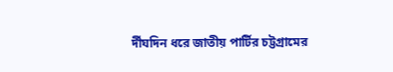র্দীঘদিন ধরে জাতীয় পার্টির চট্টগ্রামের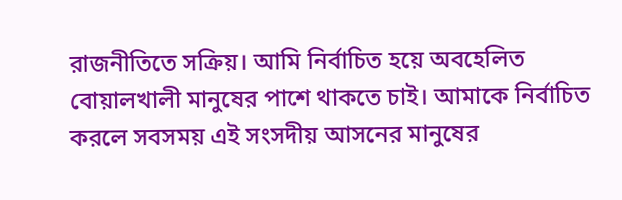রাজনীতিতে সক্রিয়। আমি নির্বাচিত হয়ে অবহেলিত বোয়ালখালী মানুষের পাশে থাকতে চাই। আমাকে নির্বাচিত করলে সবসময় এই সংসদীয় আসনের মানুষের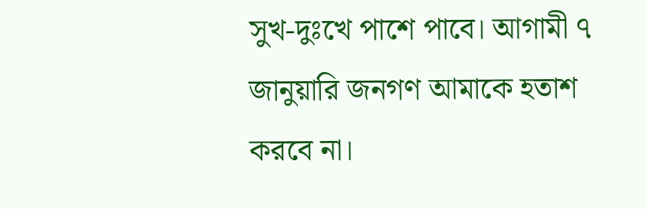সুখ-দুঃখে পাশে পাবে। আগামী ৭ জানুয়ারি জনগণ আমাকে হতাশ করবে না।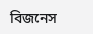বিজনেস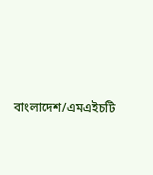বাংলাদেশ/এমএইচটি